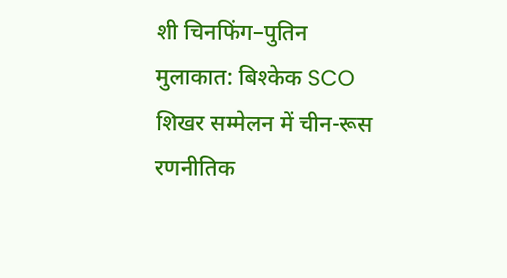शी चिनफिंग–पुतिन मुलाकात: बिश्केक SCO शिखर सम्मेलन में चीन-रूस रणनीतिक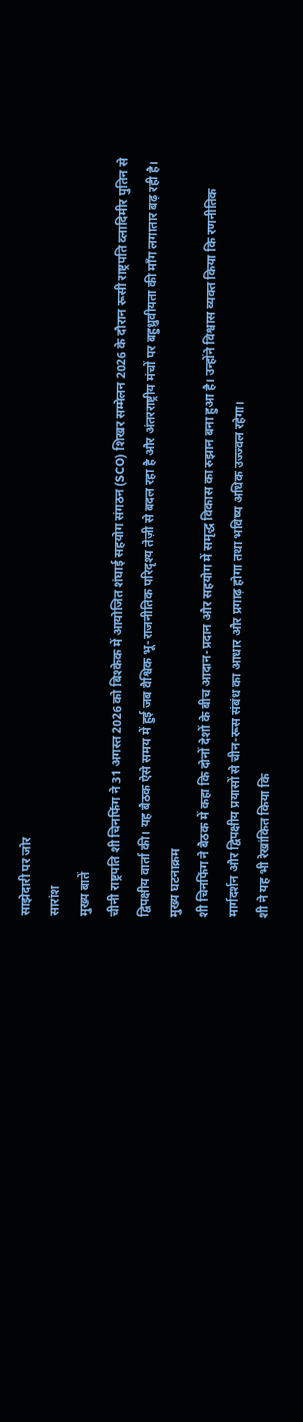साझेदारी पर जोर
सारांश
मुख्य बातें
चीनी राष्ट्रपति शी चिनफिंग ने 31 अगस्त 2026 को बिश्केक में आयोजित शंघाई सहयोग संगठन (SCO) शिखर सम्मेलन 2026 के दौरान रूसी राष्ट्रपति व्लादिमीर पुतिन से द्विपक्षीय वार्ता की। यह बैठक ऐसे समय में हुई जब वैश्विक भू-राजनीतिक परिदृश्य तेज़ी से बदल रहा है और अंतरराष्ट्रीय मंचों पर बहुध्रुवीयता की माँग लगातार बढ़ रही है।
मुख्य घटनाक्रम
शी चिनफिंग ने बैठक में कहा कि दोनों देशों के बीच आदान-प्रदान और सहयोग में समृद्ध विकास का रुझान बना हुआ है। उन्होंने विश्वास व्यक्त किया कि रणनीतिक मार्गदर्शन और द्विपक्षीय प्रयासों से चीन-रूस संबंध का आधार और प्रगाढ़ होगा तथा भविष्य अधिक उज्ज्वल रहेगा।
शी ने यह भी रेखांकित किया कि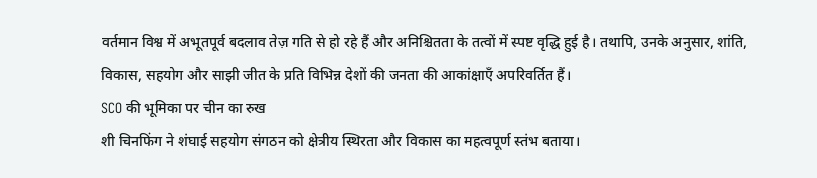वर्तमान विश्व में अभूतपूर्व बदलाव तेज़ गति से हो रहे हैं और अनिश्चितता के तत्वों में स्पष्ट वृद्धि हुई है। तथापि, उनके अनुसार, शांति, विकास, सहयोग और साझी जीत के प्रति विभिन्न देशों की जनता की आकांक्षाएँ अपरिवर्तित हैं।
SCO की भूमिका पर चीन का रुख
शी चिनफिंग ने शंघाई सहयोग संगठन को क्षेत्रीय स्थिरता और विकास का महत्वपूर्ण स्तंभ बताया।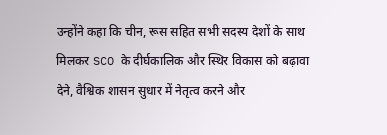उन्होंने कहा कि चीन, रूस सहित सभी सदस्य देशों के साथ मिलकर SCO के दीर्घकालिक और स्थिर विकास को बढ़ावा देने, वैश्विक शासन सुधार में नेतृत्व करने और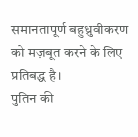समानतापूर्ण बहुध्रुवीकरण को मज़बूत करने के लिए प्रतिबद्ध है।
पुतिन की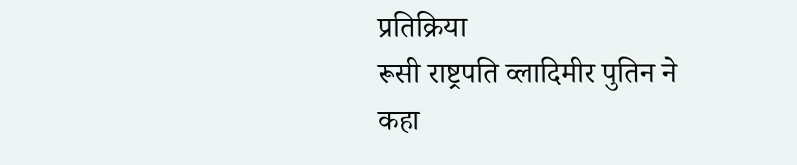प्रतिक्रिया
रूसी राष्ट्रपति व्लादिमीर पुतिन ने कहा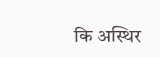कि अस्थिर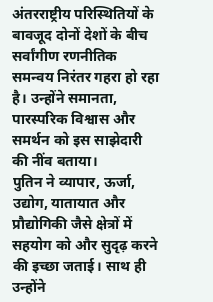अंतरराष्ट्रीय परिस्थितियों के बावजूद दोनों देशों के बीच सर्वांगीण रणनीतिक समन्वय निरंतर गहरा हो रहा है। उन्होंने समानता, पारस्परिक विश्वास और समर्थन को इस साझेदारी की नींव बताया।
पुतिन ने व्यापार, ऊर्जा, उद्योग, यातायात और प्रौद्योगिकी जैसे क्षेत्रों में सहयोग को और सुदृढ़ करने की इच्छा जताई। साथ ही उन्होंने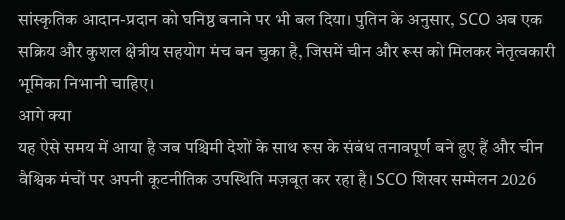सांस्कृतिक आदान-प्रदान को घनिष्ठ बनाने पर भी बल दिया। पुतिन के अनुसार, SCO अब एक सक्रिय और कुशल क्षेत्रीय सहयोग मंच बन चुका है, जिसमें चीन और रूस को मिलकर नेतृत्वकारी भूमिका निभानी चाहिए।
आगे क्या
यह ऐसे समय में आया है जब पश्चिमी देशों के साथ रूस के संबंध तनावपूर्ण बने हुए हैं और चीन वैश्विक मंचों पर अपनी कूटनीतिक उपस्थिति मज़बूत कर रहा है। SCO शिखर सम्मेलन 2026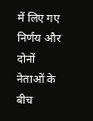में लिए गए निर्णय और दोनों नेताओं के बीच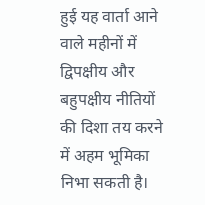हुई यह वार्ता आने वाले महीनों में द्विपक्षीय और बहुपक्षीय नीतियों की दिशा तय करने में अहम भूमिका निभा सकती है।